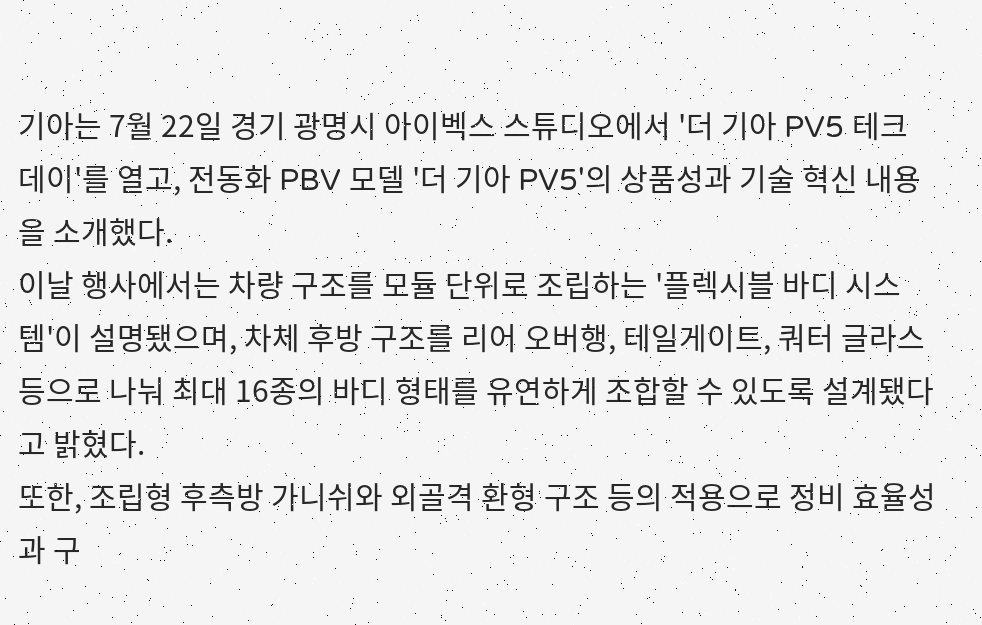기아는 7월 22일 경기 광명시 아이벡스 스튜디오에서 '더 기아 PV5 테크 데이'를 열고, 전동화 PBV 모델 '더 기아 PV5'의 상품성과 기술 혁신 내용을 소개했다.
이날 행사에서는 차량 구조를 모듈 단위로 조립하는 '플렉시블 바디 시스템'이 설명됐으며, 차체 후방 구조를 리어 오버행, 테일게이트, 쿼터 글라스 등으로 나눠 최대 16종의 바디 형태를 유연하게 조합할 수 있도록 설계됐다고 밝혔다.
또한, 조립형 후측방 가니쉬와 외골격 환형 구조 등의 적용으로 정비 효율성과 구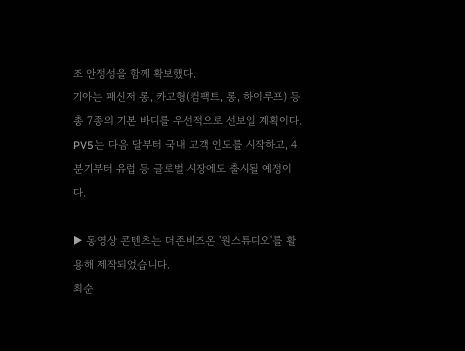조 안정성을 함께 확보했다.
기아는 패신저 롱, 카고형(컴팩트, 롱, 하이루프) 등 총 7종의 기본 바디를 우선적으로 선보일 계획이다.
PV5는 다음 달부터 국내 고객 인도를 시작하고, 4분기부터 유럽 등 글로벌 시장에도 출시될 예정이다.

▶ 동영상 콘텐츠는 더존비즈온 '원스튜디오'를 활용해 제작되었습니다.
최순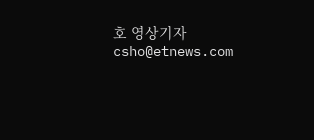호 영상기자 csho@etnews.com